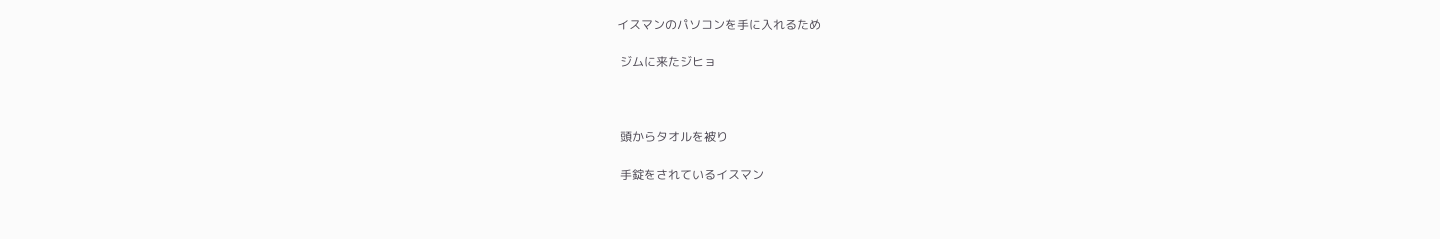イスマンのパソコンを手に入れるため

 ジムに来たジヒョ



 頭からタオルを被り

 手錠をされているイスマン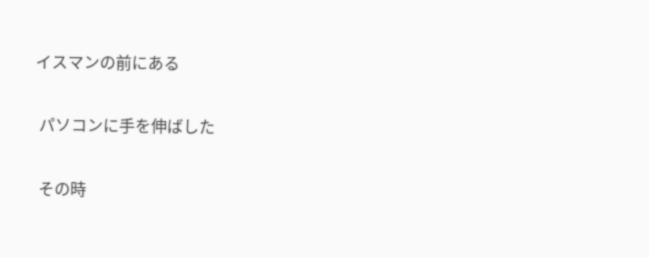イスマンの前にある

 パソコンに手を伸ばした

 その時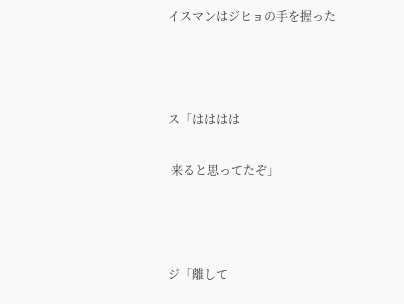イスマンはジヒョの手を握った



ス「はははは

 来ると思ってたぞ」



ジ「離して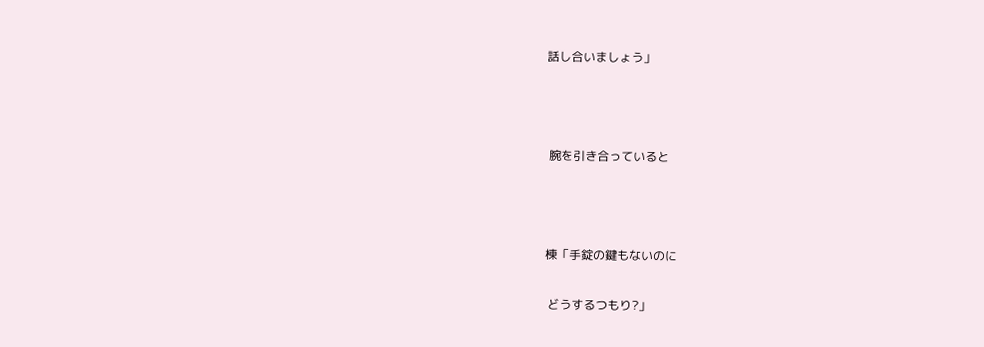話し合いましょう」



 腕を引き合っていると



棟「手錠の鍵もないのに

 どうするつもり?」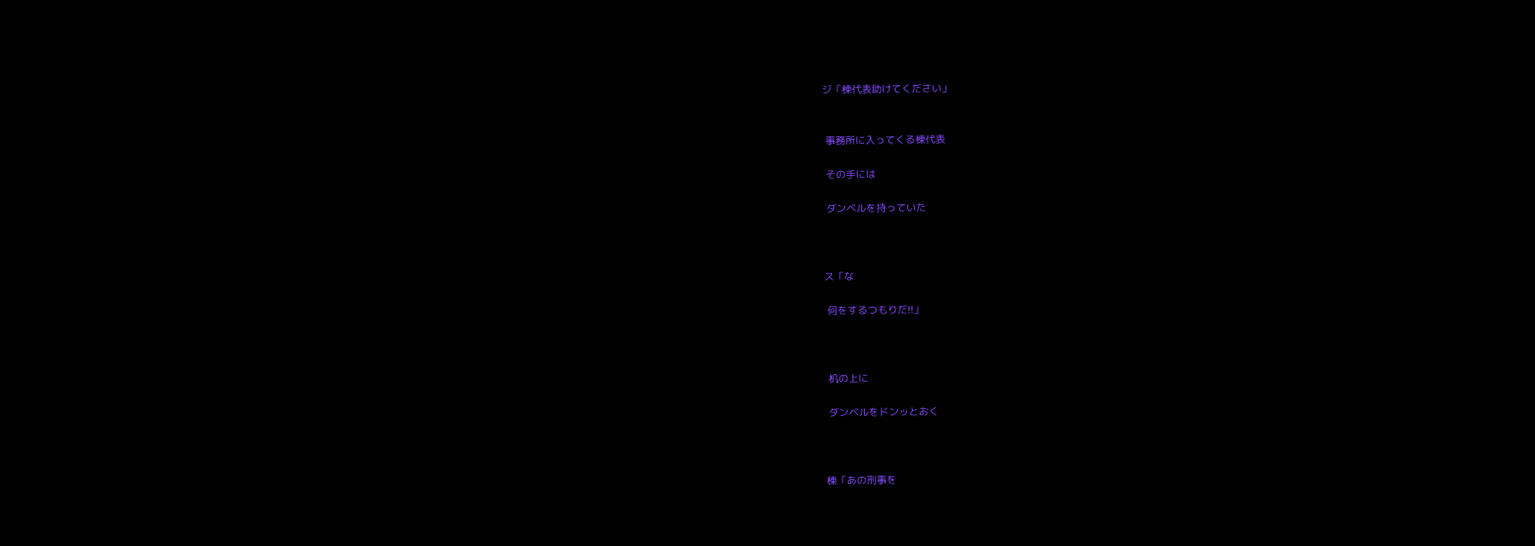ジ「棟代表助けてください」


 事務所に入ってくる棟代表

 その手には

 ダンベルを持っていた



ス「な

 何をするつもりだ!!」



 机の上に

 ダンベルをドンッとおく



棟「あの刑事を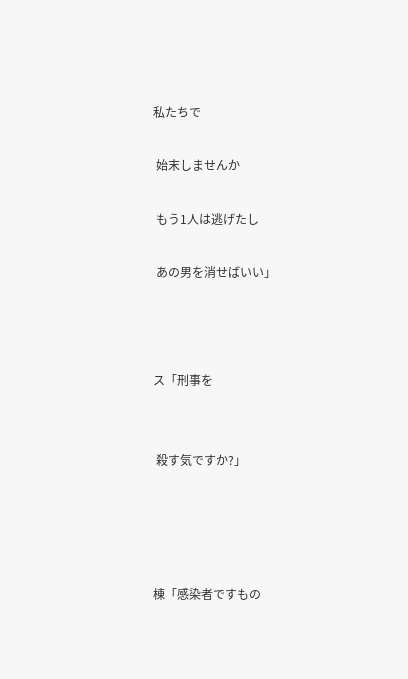私たちで

 始末しませんか

 もう1人は逃げたし

 あの男を消せばいい」



ス「刑事を


 殺す気ですか?」




棟「感染者ですもの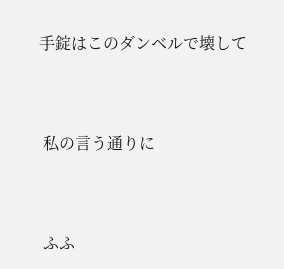手錠はこのダンベルで壊して


 私の言う通りに


 ふふ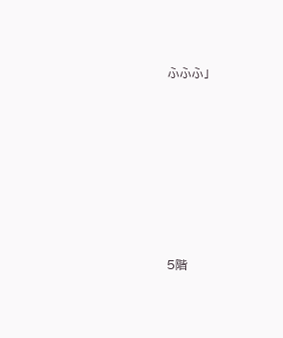ふふふ」







5階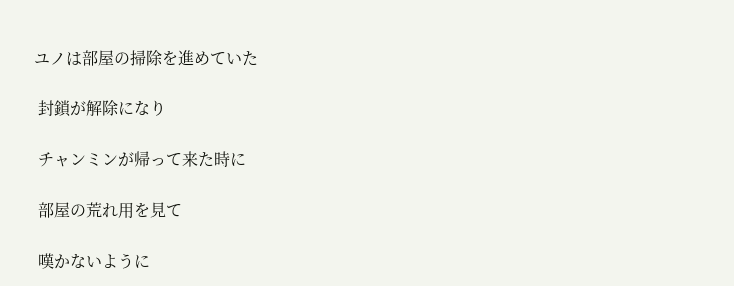ユノは部屋の掃除を進めていた

 封鎖が解除になり

 チャンミンが帰って来た時に

 部屋の荒れ用を見て

 嘆かないように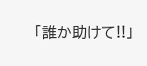「誰か助けて!!」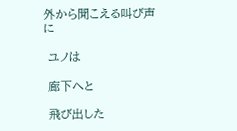外から聞こえる叫び声に

 ユノは

 廊下へと

 飛び出した